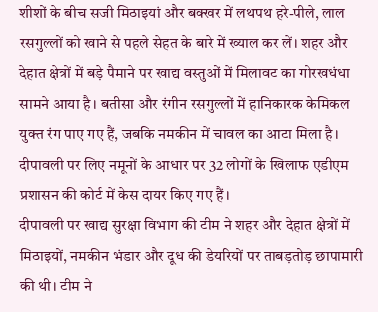शीशों के बीच सजी मिठाइयां और बक्खर में लथपथ हरे-पीले, लाल रसगुल्लों को खाने से पहले सेहत के बारे में ख्याल कर लें। शहर और देहात क्षेत्रों में बड़े पैमाने पर खाद्य वस्तुओं में मिलावट का गोरखधंधा सामने आया है। बतीसा और रंगीन रसगुल्लों में हानिकारक केमिकल युक्त रंग पाए गए हैं, जबकि नमकीन में चावल का आटा मिला है। दीपावली पर लिए नमूनों के आधार पर 32 लोगों के खिलाफ एडीएम प्रशासन की कोर्ट में केस दायर किए गए हैं।
दीपावली पर खाद्य सुरक्षा विभाग की टीम ने शहर और देहात क्षेत्रों में मिठाइयों, नमकीन भंडार और दूध की डेयरियों पर ताबड़तोड़ छापामारी की थी। टीम ने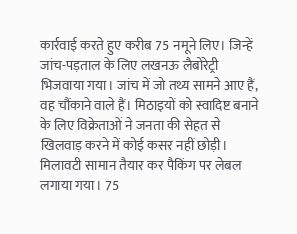कार्रवाई करते हुए करीब 75 नमूने लिए। जिन्हें जांच-पड़ताल के लिए लखनऊ लैबोरेट्री भिजवाया गया। जांच में जो तथ्य सामने आए हैं, वह चौंकाने वाले हैं। मिठाइयों को स्वादिष्ट बनाने के लिए विक्रेताओं ने जनता की सेहत से खिलवाड़ करने में कोई कसर नहीं छोड़ी। मिलावटी सामान तैयार कर पैकिंग पर लेबल लगाया गया। 75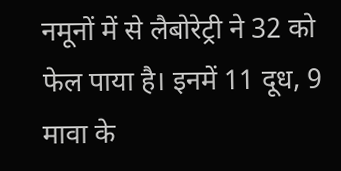नमूनों में से लैबोरेट्री ने 32 को फेल पाया है। इनमें 11 दूध, 9 मावा के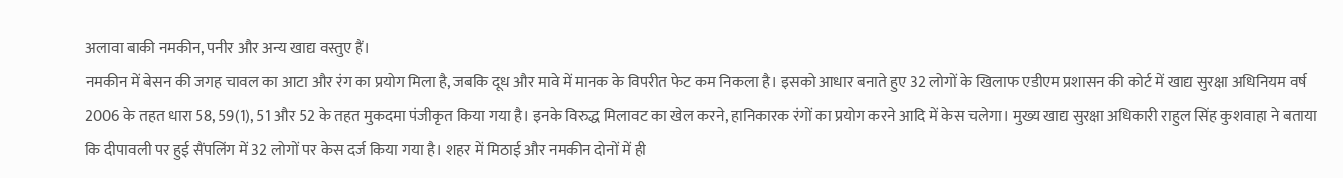अलावा बाकी नमकीन, पनीर और अन्य खाद्य वस्तुए हैं।
नमकीन में बेसन की जगह चावल का आटा और रंग का प्रयोग मिला है, जबकि दूध और मावे में मानक के विपरीत फेट कम निकला है। इसको आधार बनाते हुए 32 लोगों के खिलाफ एडीएम प्रशासन की कोर्ट में खाद्य सुरक्षा अधिनियम वर्ष 2006 के तहत धारा 58, 59(1), 51 और 52 के तहत मुकदमा पंजीकृत किया गया है। इनके विरुद्ध मिलावट का खेल करने, हानिकारक रंगों का प्रयोग करने आदि में केस चलेगा। मुख्य खाद्य सुरक्षा अधिकारी राहुल सिंह कुशवाहा ने बताया कि दीपावली पर हुई सैंपलिंग में 32 लोगों पर केस दर्ज किया गया है। शहर में मिठाई और नमकीन दोनों में ही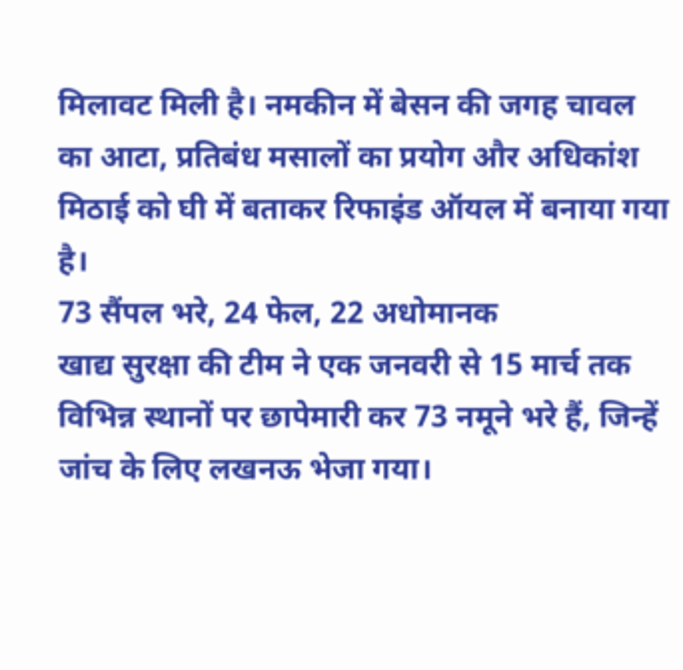मिलावट मिली है। नमकीन में बेसन की जगह चावल का आटा, प्रतिबंध मसालों का प्रयोग और अधिकांश मिठाई को घी में बताकर रिफाइंड ऑयल में बनाया गया है।
73 सैंपल भरे, 24 फेल, 22 अधोमानक
खाद्य सुरक्षा की टीम ने एक जनवरी से 15 मार्च तक विभिन्न स्थानों पर छापेमारी कर 73 नमूने भरे हैं, जिन्हें जांच के लिए लखनऊ भेजा गया।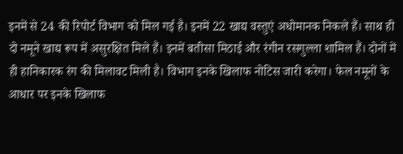इनमें से 24 की रिपोर्ट विभाग को मिल गई है। इनमें 22 खाद्य वस्तुएं अधोमानक निकले हैं। साथ ही दो नमूने खाद्य रूप में असुरक्षित मिले हैं। इनमें बतीसा मिठाई और रंगीन रसगुल्ला शामिल हैं। दोनों में ही हानिकारक रंग की मिलावट मिली है। विभाग इनके खिलाफ नोटिस जारी करेगा। फेल नमूनों के आधार पर इनके खिलाफ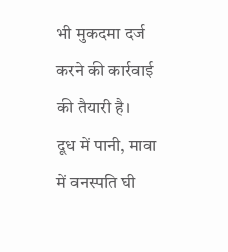भी मुकदमा दर्ज करने की कार्रवाई की तैयारी है।
दूध में पानी, मावा में वनस्पति घी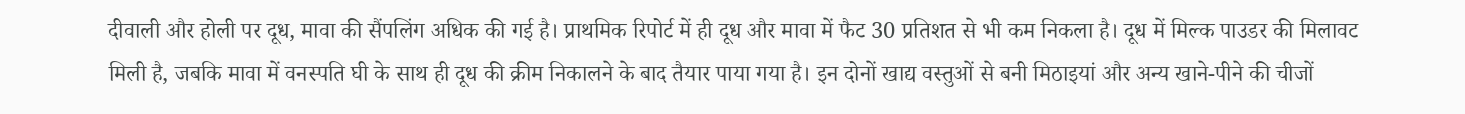दीवाली और होली पर दूध, मावा की सैंपलिंग अधिक की गई है। प्राथमिक रिपोर्ट में ही दूध और मावा में फैट 30 प्रतिशत से भी कम निकला है। दूध में मिल्क पाउडर की मिलावट मिली है, जबकि मावा में वनस्पति घी के साथ ही दूध की क्रीम निकालने के बाद तैयार पाया गया है। इन दोनों खाद्य वस्तुओं से बनी मिठाइयां और अन्य खाने-पीने की चीजों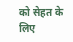को सेहत के लिए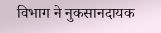विभाग ने नुकसानदायक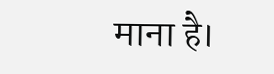माना है।